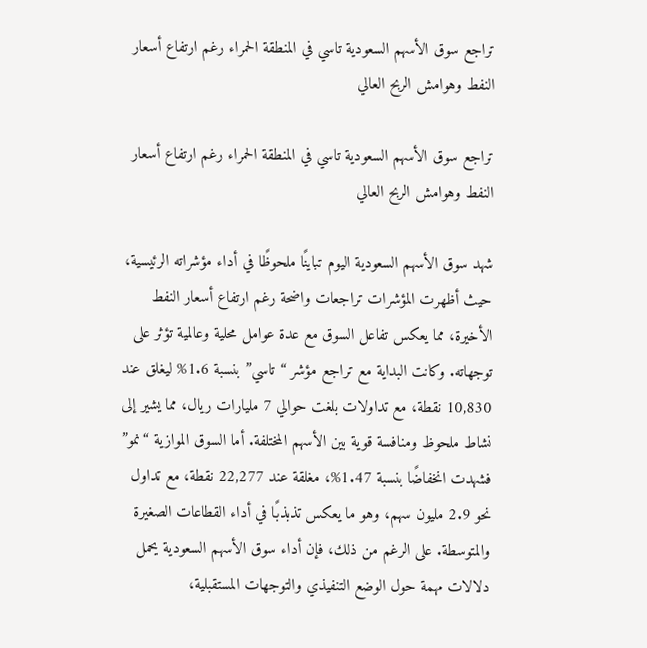تراجع سوق الأسهم السعودية تاسي في المنطقة الحمراء رغم ارتفاع أسعار النفط وهوامش الربح العالي

تراجع سوق الأسهم السعودية تاسي في المنطقة الحمراء رغم ارتفاع أسعار النفط وهوامش الربح العالي

شهد سوق الأسهم السعودية اليوم تباينًا ملحوظًا في أداء مؤشراته الرئيسية، حيث أظهرت المؤشرات تراجعات واضحة رغم ارتفاع أسعار النفط الأخيرة، مما يعكس تفاعل السوق مع عدة عوامل محلية وعالمية تؤثر على توجهاته. وكانت البداية مع تراجع مؤشر “تاسي” بنسبة 1.6% ليغلق عند 10,830 نقطة، مع تداولات بلغت حوالي 7 مليارات ريال، مما يشير إلى نشاط ملحوظ ومنافسة قوية بين الأسهم المختلفة. أما السوق الموازية “نمو” فشهدت انخفاضًا بنسبة 1.47%، مغلقة عند 22,277 نقطة، مع تداول نحو 2.9 مليون سهم، وهو ما يعكس تذبذبًا في أداء القطاعات الصغيرة والمتوسطة. على الرغم من ذلك، فإن أداء سوق الأسهم السعودية يحمل دلالات مهمة حول الوضع التنفيذي والتوجهات المستقبلية،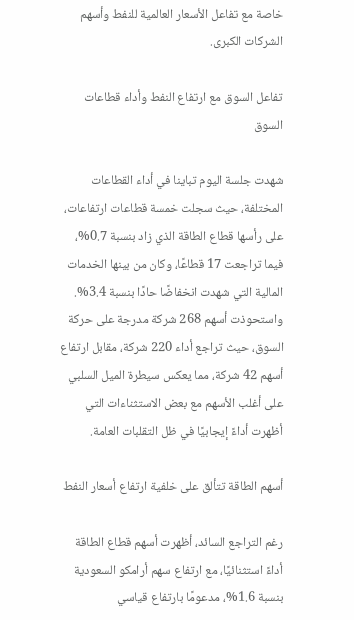خاصة مع تفاعل الأسعار العالمية للنفط وأسهم الشركات الكبرى.

تفاعل السوق مع ارتفاع النفط وأداء قطاعات السوق

شهدت جلسة اليوم تباينا في أداء القطاعات المختلفة، حيث سجلت خمسة قطاعات ارتفاعات، على رأسها قطاع الطاقة الذي زاد بنسبة 0.7%، فيما تراجعت 17 قطاعًا، وكان من بينها الخدمات المالية التي شهدت انخفاضًا حادًا بنسبة 3.4%. واستحوذت أسهم 268 شركة مدرجة على حركة السوق، حيث تراجع أداء 220 شركة، مقابل ارتفاع أسهم 42 شركة، مما يعكس سيطرة الميل السلبي على أغلب الأسهم مع بعض الاستثناءات التي أظهرت أداءً إيجابيًا في ظل التقلبات العامة.

أسهم الطاقة تتألق على خلفية ارتفاع أسعار النفط

رغم التراجع السائد، أظهرت أسهم قطاع الطاقة أداءً استثنائيًا، مع ارتفاع سهم أرامكو السعودية بنسبة 1.6%، مدعومًا بارتفاع قياسي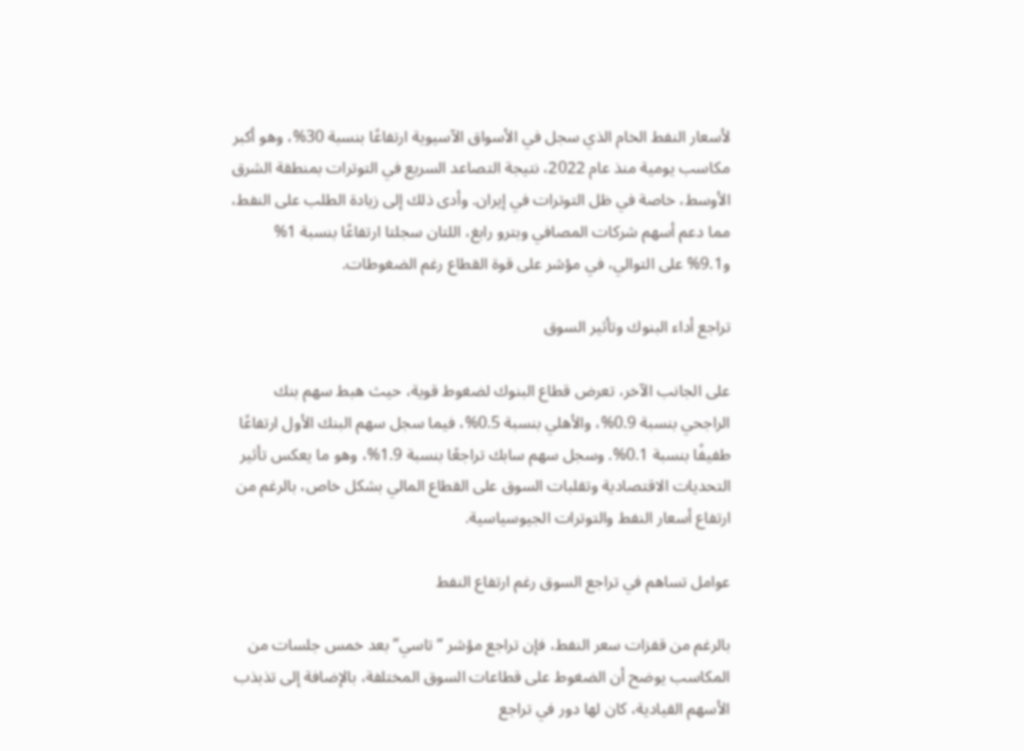لأسعار النفط الخام الذي سجل في الأسواق الآسيوية ارتفاعًا بنسبة 30%، وهو أكبر مكاسب يومية منذ عام 2022، نتيجة التصاعد السريع في التوترات بمنطقة الشرق الأوسط، خاصة في ظل التوترات في إيران. وأدى ذلك إلى زيادة الطلب على النفط، مما دعم أسهم شركات المصافي وبترو رابغ، اللتان سجلتا ارتفاعًا بنسبة 1% و9.1% على التوالي، في مؤشر على قوة القطاع رغم الضغوطات.

تراجع أداء البنوك وتأثير السوق

على الجانب الآخر، تعرض قطاع البنوك لضغوط قوية، حيث هبط سهم بنك الراجحي بنسبة 0.9%، والأهلي بنسبة 0.5%، فيما سجل سهم البنك الأول ارتفاعًا طفيفًا بنسبة 0.1%. وسجل سهم سابك تراجعًا بنسبة 1.9%، وهو ما يعكس تأثير التحديات الاقتصادية وتقلبات السوق على القطاع المالي بشكل خاص، بالرغم من ارتفاع أسعار النفط والتوترات الجيوسياسية.

عوامل تساهم في تراجع السوق رغم ارتفاع النفط

بالرغم من قفزات سعر النفط، فإن تراجع مؤشر “تاسي” بعد خمس جلسات من المكاسب يوضح أن الضغوط على قطاعات السوق المختلفة، بالإضافة إلى تذبذب الأسهم القيادية، كان لها دور في تراجع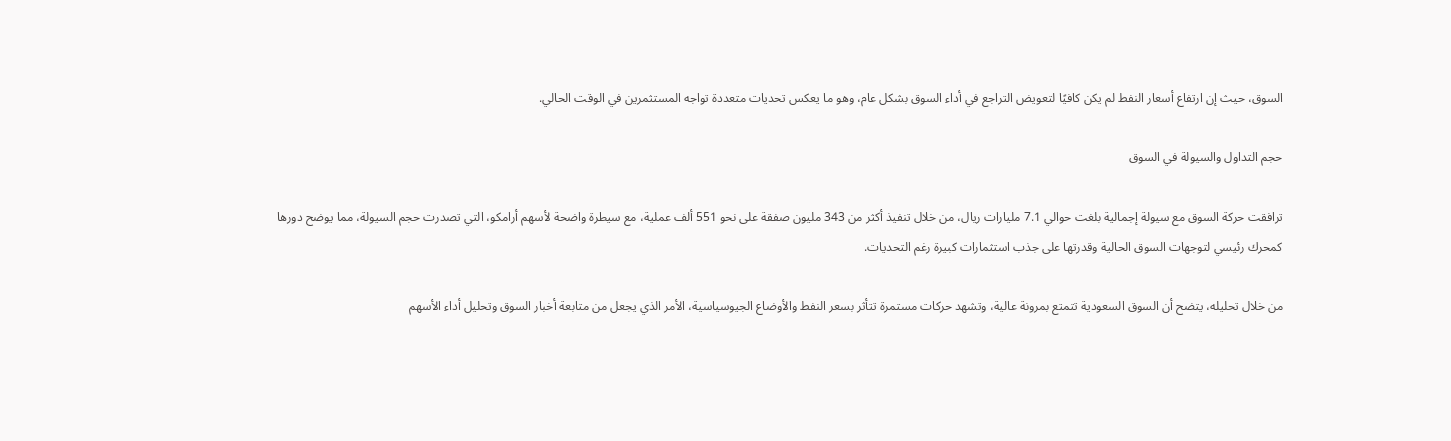السوق، حيث إن ارتفاع أسعار النفط لم يكن كافيًا لتعويض التراجع في أداء السوق بشكل عام، وهو ما يعكس تحديات متعددة تواجه المستثمرين في الوقت الحالي.

حجم التداول والسيولة في السوق

ترافقت حركة السوق مع سيولة إجمالية بلغت حوالي 7.1 مليارات ريال، من خلال تنفيذ أكثر من 343 مليون صفقة على نحو 551 ألف عملية، مع سيطرة واضحة لأسهم أرامكو، التي تصدرت حجم السيولة، مما يوضح دورها كمحرك رئيسي لتوجهات السوق الحالية وقدرتها على جذب استثمارات كبيرة رغم التحديات.

من خلال تحليله، يتضح أن السوق السعودية تتمتع بمرونة عالية، وتشهد حركات مستمرة تتأثر بسعر النفط والأوضاع الجيوسياسية، الأمر الذي يجعل من متابعة أخبار السوق وتحليل أداء الأسهم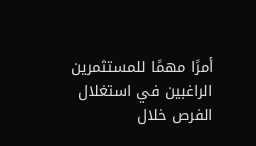أمرًا مهمًا للمستثمرين الراغبين في استغلال الفرص خلال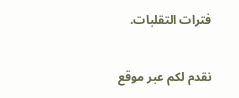فترات التقلبات.

نقدم لكم عبر موقع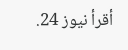أقرأ نيوز 24.